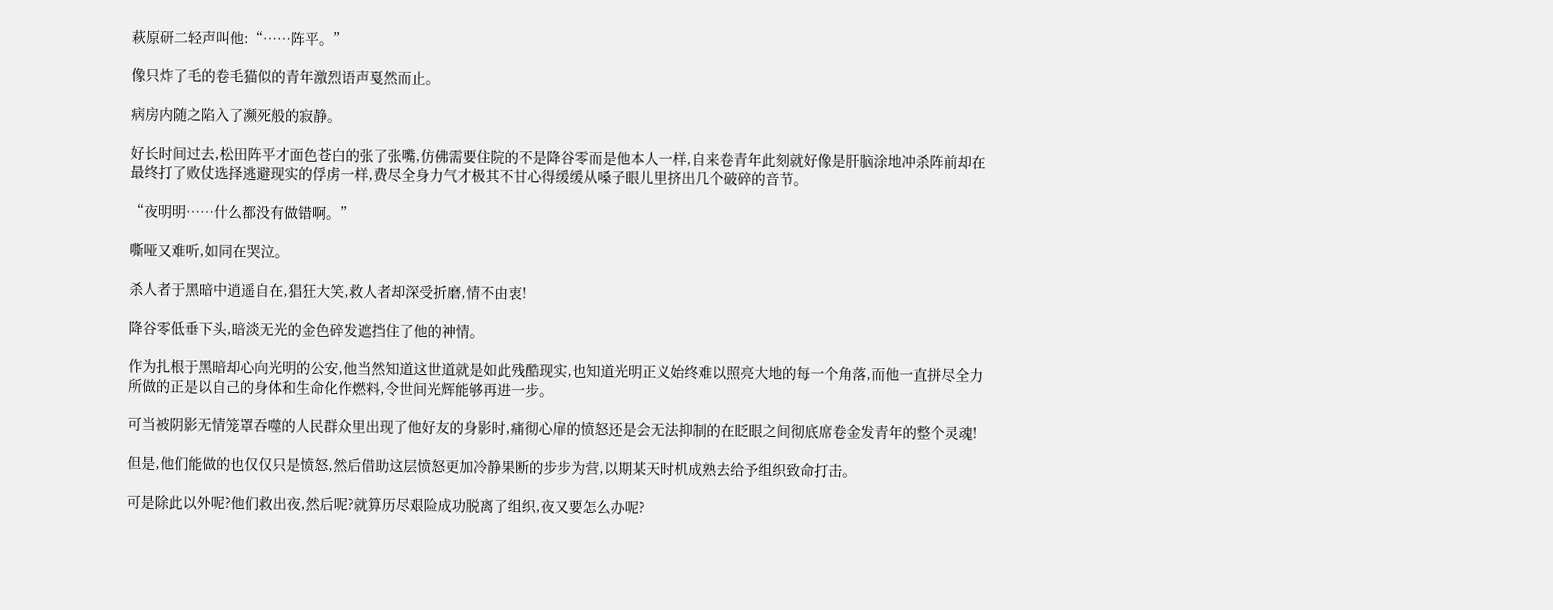萩原研二轻声叫他:“……阵平。”

像只炸了毛的卷毛猫似的青年激烈语声戛然而止。

病房内随之陷入了濒死般的寂静。

好长时间过去,松田阵平才面色苍白的张了张嘴,仿佛需要住院的不是降谷零而是他本人一样,自来卷青年此刻就好像是肝脑涂地冲杀阵前却在最终打了败仗选择逃避现实的俘虏一样,费尽全身力气才极其不甘心得缓缓从嗓子眼儿里挤出几个破碎的音节。

“夜明明……什么都没有做错啊。”

嘶哑又难听,如同在哭泣。

杀人者于黑暗中逍遥自在,猖狂大笑,救人者却深受折磨,情不由衷!

降谷零低垂下头,暗淡无光的金色碎发遮挡住了他的神情。

作为扎根于黑暗却心向光明的公安,他当然知道这世道就是如此残酷现实,也知道光明正义始终难以照亮大地的每一个角落,而他一直拼尽全力所做的正是以自己的身体和生命化作燃料,令世间光辉能够再进一步。

可当被阴影无情笼罩吞噬的人民群众里出现了他好友的身影时,痛彻心扉的愤怒还是会无法抑制的在眨眼之间彻底席卷金发青年的整个灵魂!

但是,他们能做的也仅仅只是愤怒,然后借助这层愤怒更加冷静果断的步步为营,以期某天时机成熟去给予组织致命打击。

可是除此以外呢?他们救出夜,然后呢?就算历尽艰险成功脱离了组织,夜又要怎么办呢?